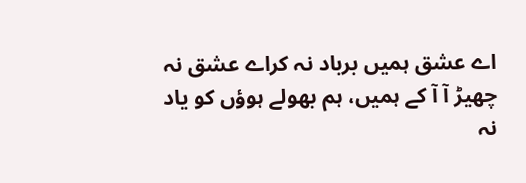اے عشق ہمیں برباد نہ کراے عشق نہ چھیڑ آ آ کے ہمیں، ہم بھولے ہوؤں کو یاد نہ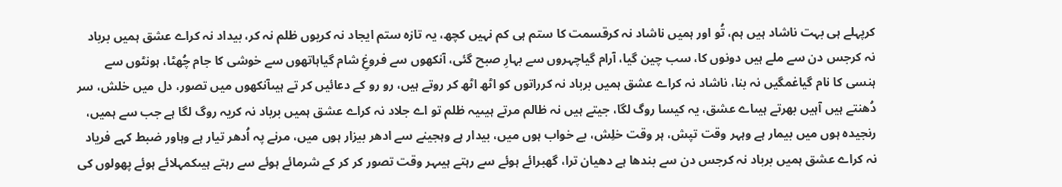کرپہلے ہی بہت ناشاد ہیں ہم، تُو اور ہمیں ناشاد نہ کرقسمت کا ستم ہی کم نہیں کچھ، یہ تازہ ستم ایجاد نہ کریوں ظلم نہ کر، بیداد نہ کراے عشق ہمیں برباد نہ کرجس دن سے ملے ہیں دونوں کا، سب چین گیا، آرام گیاچہروں سے بہارِ صبح گئی، آنکھوں سے فروغِ شام گیاہاتھوں سے خوشی کا جام چُھٹا، ہونٹوں سے ہنسی کا نام گیاغمگیں نہ بنا، ناشاد نہ کراے عشق ہمیں برباد نہ کرراتوں کو اٹھ اٹھ کر روتے ہیں، رو رو کے دعائیں کر تے ہیںآنکھوں میں تصور، دل میں خلش، سر دُھنتے ہیں آہیں بھرتے ہیںاے عشق، یہ کیسا روگ لگا، جیتے ہیں نہ ظالم مرتے ہیںیہ ظلم تو اے جلاد نہ کراے عشق ہمیں برباد نہ کریہ روگ لگا ہے جب سے ہمیں، رنجیدہ ہوں میں بیمار ہے وہہر وقت تپش، ہر وقت خلِش، بے خواب ہوں میں، بیدار ہے وہجینے سے ادھر بیزار ہوں میں، مرنے پہ اُدھر تیار ہے وہاور ضبط کہے فریاد نہ کراے عشق ہمیں برباد نہ کرجس دن سے بندھا ہے دھیان ترا، گھبرائے ہوئے سے رہتے ہیںہر وقت تصور کر کر کے شرمائے ہوئے سے رہتے ہیںکمہلائے ہوئے پھولوں کی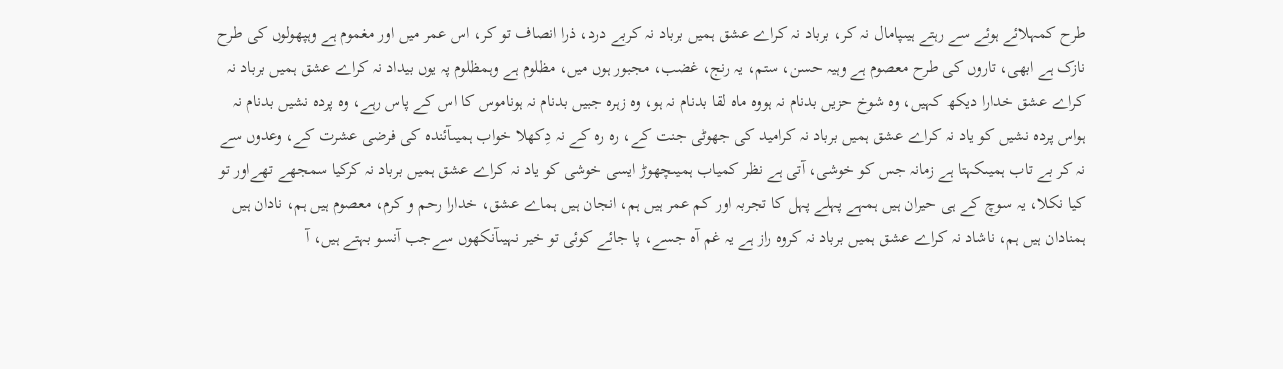طرح کمہلائے ہوئے سے رہتے ہیںپامال نہ کر، برباد نہ کراے عشق ہمیں برباد نہ کربے درد، ذرا انصاف تو کر، اس عمر میں اور مغموم ہے وہپھولوں کی طرح نازک ہے ابھی، تاروں کی طرح معصوم ہے وہیہ حسن، ستم، یہ رنج، غضب، مجبور ہوں میں، مظلوم ہے وہمظلوم پہ یوں بیداد نہ کراے عشق ہمیں برباد نہ کراے عشق خدارا دیکھ کہیں، وہ شوخ حزیں بدنام نہ ہووہ ماہ لقا بدنام نہ ہو، وہ زہرہ جبیں بدنام نہ ہوناموس کا اس کے پاس رہے، وہ پردہ نشیں بدنام نہ ہواس پردہ نشیں کو یاد نہ کراے عشق ہمیں برباد نہ کرامید کی جھوٹی جنت کے، رہ رہ کے نہ دِکھلا خواب ہمیںآئندہ کی فرضی عشرت کے، وعدوں سے نہ کر بے تاب ہمیںکہتا ہے زمانہ جس کو خوشی، آتی ہے نظر کمیاب ہمیںچھوڑ ایسی خوشی کو یاد نہ کراے عشق ہمیں برباد نہ کرکیا سمجھے تھےاور تو کیا نکلا، یہ سوچ کے ہی حیران ہیں ہمہے پہلے پہل کا تجربہ اور کم عمر ہیں ہم، انجان ہیں ہماے عشق، خدارا رحم و کرم، معصوم ہیں ہم، نادان ہیں ہمنادان ہیں ہم، ناشاد نہ کراے عشق ہمیں برباد نہ کروہ راز ہے یہ غم آہ جسے، پا جائے کوئی تو خیر نہیںآنکھوں سےجب آنسو بہتے ہیں، آ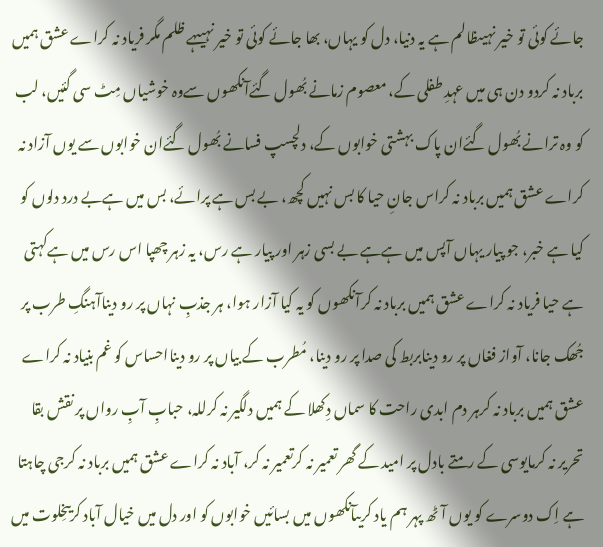جائے کوئی تو خیر نہیںظالم ہے یہ دنیا، دل کو یہاں، بھا جائے کوئی تو خیر نہیںہے ظلم مگر فریاد نہ کراے عشق ہمیں برباد نہ کردو دن ہی میں عہدِ طفلی کے، معصوم زمانے بُھول گئےآنکھوں سےوہ خوشیاں مِٹ سی گئیں، لب کو وہ ترانے بُھول گئےان پاک بہشتی خوابوں کے، دلچسپ فسانے بُھول گئےان خوابوں سے یوں آزاد نہ کراے عشق ہمیں برباد نہ کراس جانِ حیا کا بس نہیں کچھ، بے بس ہے پرائے، بس میں ہےبے درد دلوں کو کیا ہے خبر، جو پیار یہاں آپس میں ہےہے بے بسی زہر اور پیار ہے رس، یہ زہر چھپا اس رس میں ہےکہتی ہے حیا فریاد نہ کراے عشق ہمیں برباد نہ کرآنکھوں کو یہ کیا آزار ہوا، ہر جذبِ نہاں پر رو دیناآہنگِ طرب پر جُھک جانا، آواز فغاں پر رو دینابربط کی صدا پر رو دینا، مُطرب کے بیاں پر رو دینااحساس کو غم بنیاد نہ کراے عشق ہمیں برباد نہ کرہر دم ابدی راحت کا سماں دِکھلا کے ہمیں دلگیر نہ کرللہ، حبابِ آبِ رواں پر نقش بقا تحریر نہ کرمایوسی کے رمتے بادل پر امید کے گھر تعمیر نہ کرتعمیر نہ کر، آباد نہ کراے عشق ہمیں برباد نہ کرجی چاہتا ہے اِک دوسرے کو یوں آٹھ پہر ہم یاد کریںآنکھوں میں بسائیں خوابوں کو اور دل میں خیال آباد کریںخِلوت میں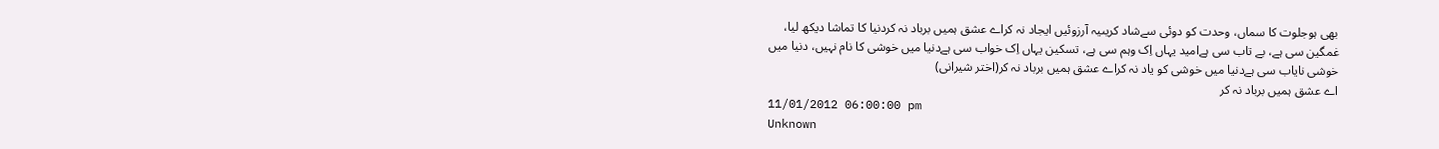بھی ہوجلوت کا سماں، وحدت کو دوئی سےشاد کریںیہ آرزوئیں ایجاد نہ کراے عشق ہمیں برباد نہ کردنیا کا تماشا دیکھ لیا، غمگین سی ہے، بے تاب سی ہےامید یہاں اِک وہم سی ہے، تسکین یہاں اِک خواب سی ہےدنیا میں خوشی کا نام نہیں، دنیا میں خوشی نایاب سی ہےدنیا میں خوشی کو یاد نہ کراے عشق ہمیں برباد نہ کر(اختر شیرانی)
اے عشق ہمیں برباد نہ کر
11/01/2012 06:00:00 pm
Unknown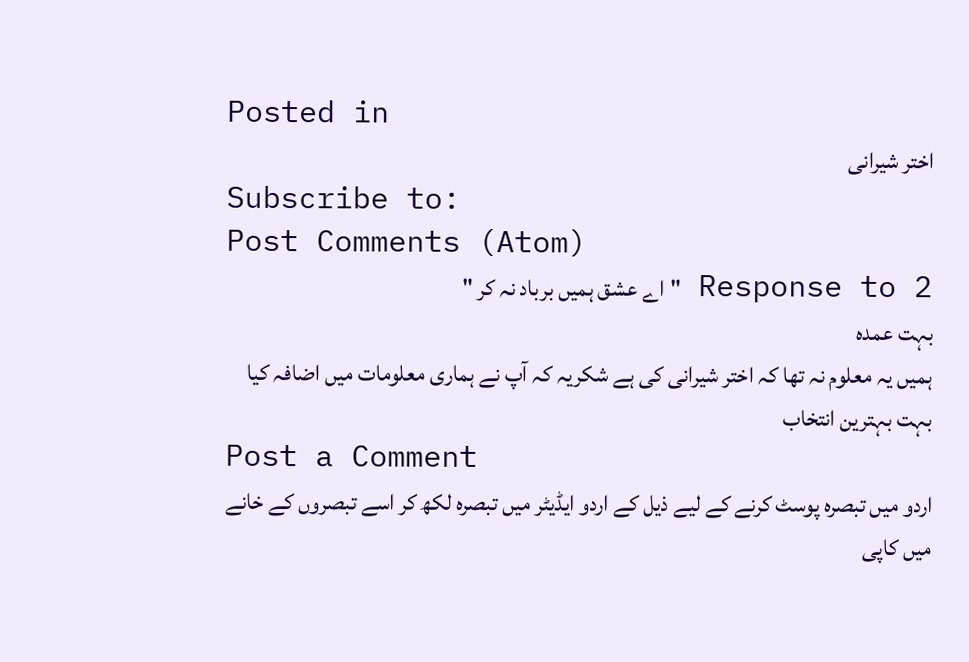Posted in
اختر شیرانی
Subscribe to:
Post Comments (Atom)
2 Response to "اے عشق ہمیں برباد نہ کر "
بہت عمدہ
ہمیں یہ معلوم نہ تھا کہ اختر شیرانی کی ہے شکریہ کہ آپ نے ہماری معلومات میں اضافہ کیا
بہت بہترین انتخاب
Post a Comment
اردو میں تبصرہ پوسٹ کرنے کے لیے ذیل کے اردو ایڈیٹر میں تبصرہ لکھ کر اسے تبصروں کے خانے میں کاپی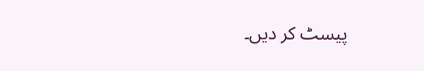پیسٹ کر دیں۔